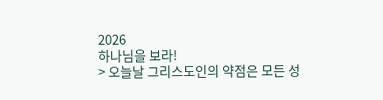2026
하나님을 보라!
> 오늘날 그리스도인의 약점은 모든 성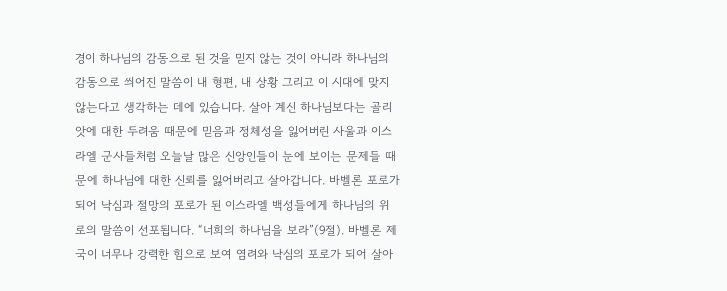경이 하나님의 감동으로 된 것을 믿지 않는 것이 아니라 하나님의 감동으로 씌어진 말씀이 내 형편, 내 상황 그리고 이 시대에 맞지 않는다고 생각하는 데에 있습니다. 살아 계신 하나님보다는 골리앗에 대한 두려움 때문에 믿음과 정체성을 잃어버린 사울과 이스라엘 군사들처럼 오늘날 많은 신앙인들이 눈에 보이는 문제들 때문에 하나님에 대한 신뢰를 잃어버리고 살아갑니다. 바벨론 포로가 되어 낙심과 절망의 포로가 된 이스라엘 백성들에게 하나님의 위로의 말씀이 선포됩니다. “너희의 하나님을 보라”(9절). 바벨론 제국이 너무나 강력한 힘으로 보여 염려와 낙심의 포로가 되어 살아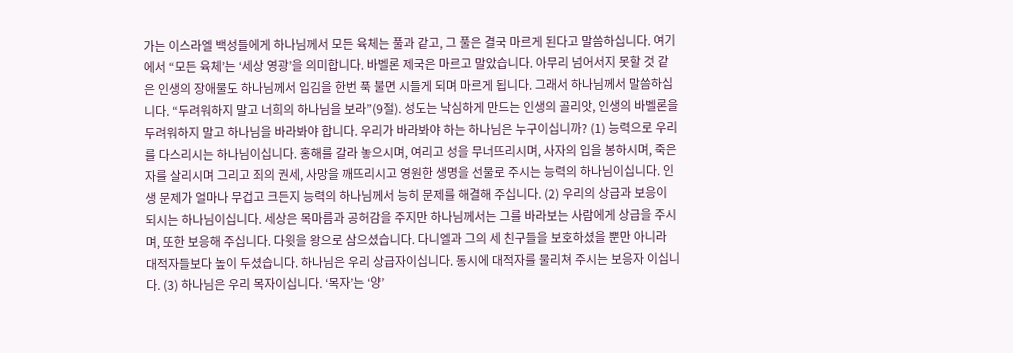가는 이스라엘 백성들에게 하나님께서 모든 육체는 풀과 같고, 그 풀은 결국 마르게 된다고 말씀하십니다. 여기에서 “모든 육체’는 ‘세상 영광’을 의미합니다. 바벨론 제국은 마르고 말았습니다. 아무리 넘어서지 못할 것 같은 인생의 장애물도 하나님께서 입김을 한번 푹 불면 시들게 되며 마르게 됩니다. 그래서 하나님께서 말씀하십니다. “두려워하지 말고 너희의 하나님을 보라”(9절). 성도는 낙심하게 만드는 인생의 골리앗, 인생의 바벨론을 두려워하지 말고 하나님을 바라봐야 합니다. 우리가 바라봐야 하는 하나님은 누구이십니까? (1) 능력으로 우리를 다스리시는 하나님이십니다. 홍해를 갈라 놓으시며, 여리고 성을 무너뜨리시며, 사자의 입을 봉하시며, 죽은 자를 살리시며 그리고 죄의 권세, 사망을 깨뜨리시고 영원한 생명을 선물로 주시는 능력의 하나님이십니다. 인생 문제가 얼마나 무겁고 크든지 능력의 하나님께서 능히 문제를 해결해 주십니다. (2) 우리의 상급과 보응이 되시는 하나님이십니다. 세상은 목마름과 공허감을 주지만 하나님께서는 그를 바라보는 사람에게 상급을 주시며, 또한 보응해 주십니다. 다윗을 왕으로 삼으셨습니다. 다니엘과 그의 세 친구들을 보호하셨을 뿐만 아니라 대적자들보다 높이 두셨습니다. 하나님은 우리 상급자이십니다. 동시에 대적자를 물리쳐 주시는 보응자 이십니다. (3) 하나님은 우리 목자이십니다. ‘목자’는 ‘양’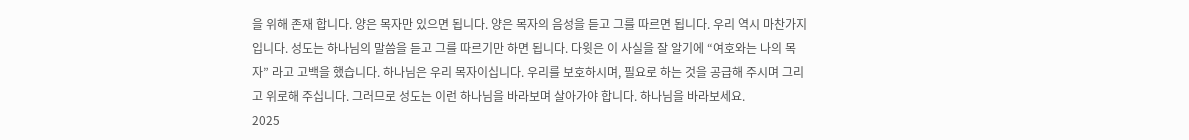을 위해 존재 합니다. 양은 목자만 있으면 됩니다. 양은 목자의 음성을 듣고 그를 따르면 됩니다. 우리 역시 마찬가지입니다. 성도는 하나님의 말씀을 듣고 그를 따르기만 하면 됩니다. 다윗은 이 사실을 잘 알기에 “여호와는 나의 목자” 라고 고백을 했습니다. 하나님은 우리 목자이십니다. 우리를 보호하시며, 필요로 하는 것을 공급해 주시며 그리고 위로해 주십니다. 그러므로 성도는 이런 하나님을 바라보며 살아가야 합니다. 하나님을 바라보세요.
2025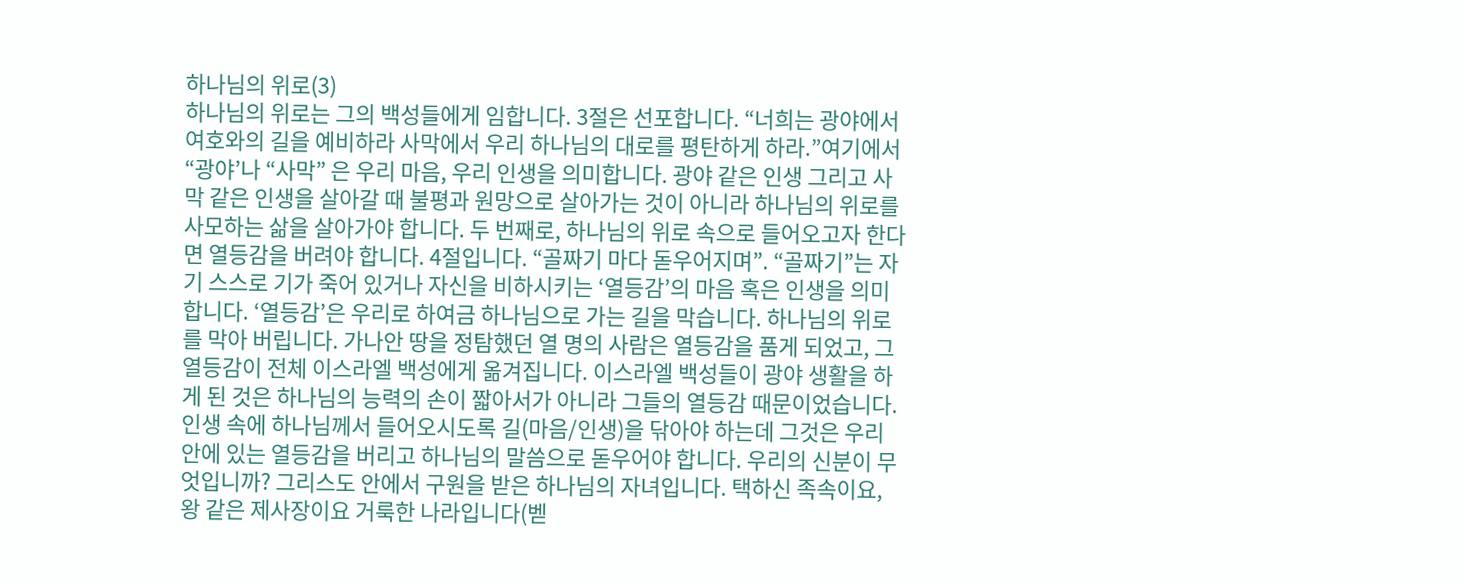하나님의 위로(3)
하나님의 위로는 그의 백성들에게 임합니다. 3절은 선포합니다. “너희는 광야에서 여호와의 길을 예비하라 사막에서 우리 하나님의 대로를 평탄하게 하라.”여기에서 “광야’나 “사막” 은 우리 마음, 우리 인생을 의미합니다. 광야 같은 인생 그리고 사막 같은 인생을 살아갈 때 불평과 원망으로 살아가는 것이 아니라 하나님의 위로를 사모하는 삶을 살아가야 합니다. 두 번째로, 하나님의 위로 속으로 들어오고자 한다면 열등감을 버려야 합니다. 4절입니다. “골짜기 마다 돋우어지며”. “골짜기”는 자기 스스로 기가 죽어 있거나 자신을 비하시키는 ‘열등감’의 마음 혹은 인생을 의미합니다. ‘열등감’은 우리로 하여금 하나님으로 가는 길을 막습니다. 하나님의 위로를 막아 버립니다. 가나안 땅을 정탐했던 열 명의 사람은 열등감을 품게 되었고, 그 열등감이 전체 이스라엘 백성에게 옮겨집니다. 이스라엘 백성들이 광야 생활을 하게 된 것은 하나님의 능력의 손이 짧아서가 아니라 그들의 열등감 때문이었습니다. 인생 속에 하나님께서 들어오시도록 길(마음/인생)을 닦아야 하는데 그것은 우리 안에 있는 열등감을 버리고 하나님의 말씀으로 돋우어야 합니다. 우리의 신분이 무엇입니까? 그리스도 안에서 구원을 받은 하나님의 자녀입니다. 택하신 족속이요, 왕 같은 제사장이요 거룩한 나라입니다(벧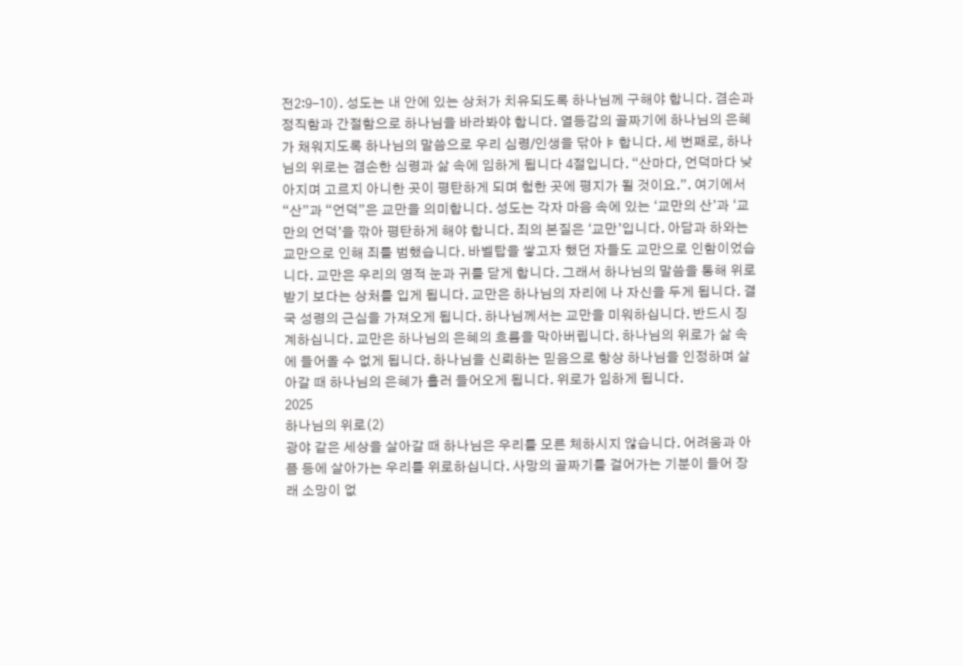전2:9-10). 성도는 내 안에 있는 상처가 치유되도록 하나님께 구해야 합니다. 겸손과 정직함과 간절함으로 하나님을 바라봐야 합니다. 열등감의 골짜기에 하나님의 은혜가 채워지도록 하나님의 말씀으로 우리 심령/인생을 닦아ㅑ 합니다. 세 번째로, 하나님의 위로는 겸손한 심령과 삶 속에 임하게 됩니다 4절입니다. “산마다, 언덕마다 낮아지며 고르지 아니한 곳이 평탄하게 되며 험한 곳에 평지가 될 것이요.”. 여기에서 “산”과 “언덕”은 교만을 의미합니다. 성도는 각자 마음 속에 있는 ‘교만의 산’과 ‘교만의 언덕’을 깎아 평탄하게 해야 합니다. 죄의 본질은 ‘교만’입니다. 아담과 하와는 교만으로 인해 죄를 범했습니다. 바벨탑을 쌓고자 했던 자들도 교만으로 인함이었습니다. 교만은 우리의 영적 눈과 귀를 닫게 합니다. 그래서 하나님의 말씀을 통해 위로 받기 보다는 상처를 입게 됩니다. 교만은 하나님의 자리에 나 자신을 두게 됩니다. 결국 성령의 근심을 가져오게 됩니다. 하나님께서는 교만을 미워하십니다. 반드시 징계하십니다. 교만은 하나님의 은혜의 흐름을 막아버립니다. 하나님의 위로가 삶 속에 들어올 수 없게 됩니다. 하나님을 신뢰하는 믿음으로 항상 하나님을 인정하며 살아갈 때 하나님의 은혜가 흘러 들어오게 됩니다. 위로가 임하게 됩니다.
2025
하나님의 위로(2)
광야 같은 세상을 살아갈 때 하나님은 우리를 모른 체하시지 않습니다. 어려움과 아픔 등에 살아가는 우리를 위로하십니다. 사망의 골짜기를 걸어가는 기분이 들어 장래 소망이 없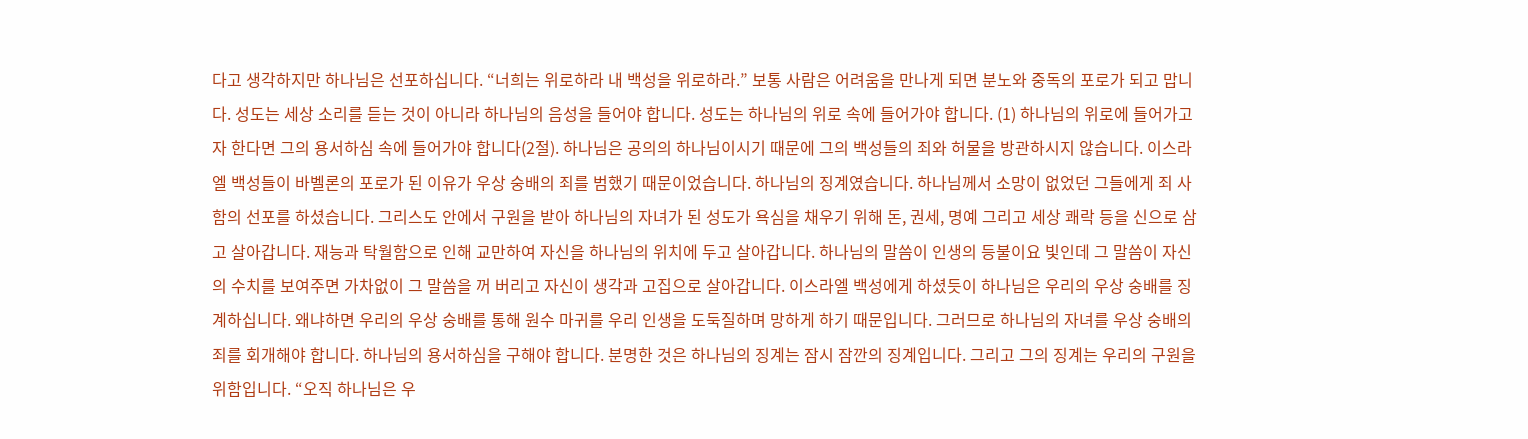다고 생각하지만 하나님은 선포하십니다. “너희는 위로하라 내 백성을 위로하라.” 보통 사람은 어려움을 만나게 되면 분노와 중독의 포로가 되고 맙니다. 성도는 세상 소리를 듣는 것이 아니라 하나님의 음성을 들어야 합니다. 성도는 하나님의 위로 속에 들어가야 합니다. (1) 하나님의 위로에 들어가고자 한다면 그의 용서하심 속에 들어가야 합니다(2절). 하나님은 공의의 하나님이시기 때문에 그의 백성들의 죄와 허물을 방관하시지 않습니다. 이스라엘 백성들이 바벨론의 포로가 된 이유가 우상 숭배의 죄를 범했기 때문이었습니다. 하나님의 징계였습니다. 하나님께서 소망이 없었던 그들에게 죄 사함의 선포를 하셨습니다. 그리스도 안에서 구원을 받아 하나님의 자녀가 된 성도가 욕심을 채우기 위해 돈, 권세, 명예 그리고 세상 쾌락 등을 신으로 삼고 살아갑니다. 재능과 탁월함으로 인해 교만하여 자신을 하나님의 위치에 두고 살아갑니다. 하나님의 말씀이 인생의 등불이요 빛인데 그 말씀이 자신의 수치를 보여주면 가차없이 그 말씀을 꺼 버리고 자신이 생각과 고집으로 살아갑니다. 이스라엘 백성에게 하셨듯이 하나님은 우리의 우상 숭배를 징계하십니다. 왜냐하면 우리의 우상 숭배를 통해 원수 마귀를 우리 인생을 도둑질하며 망하게 하기 때문입니다. 그러므로 하나님의 자녀를 우상 숭배의 죄를 회개해야 합니다. 하나님의 용서하심을 구해야 합니다. 분명한 것은 하나님의 징계는 잠시 잠깐의 징계입니다. 그리고 그의 징계는 우리의 구원을 위함입니다. “오직 하나님은 우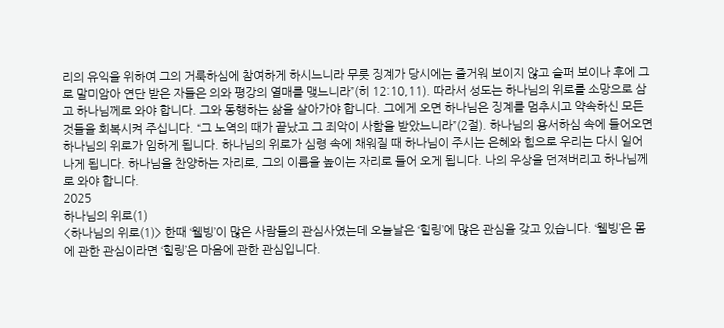리의 유익을 위하여 그의 거룩하심에 참여하게 하시느니라 무릇 징계가 당시에는 즐거워 보이지 않고 슬퍼 보이나 후에 그로 말미암아 연단 받은 자들은 의와 평강의 열매를 맺느니라”(히 12:10,11). 따라서 성도는 하나님의 위로를 소망으로 삼고 하나님께로 와야 합니다. 그와 동행하는 삶을 살아가야 합니다. 그에게 오면 하나님은 징계를 멈추시고 약속하신 모든 것들을 회복시켜 주십니다. “그 노역의 때가 끝났고 그 죄악이 사함을 받았느니라”(2절). 하나님의 용서하심 속에 들어오면 하나님의 위로가 임하게 됩니다. 하나님의 위로가 심령 속에 채워질 때 하나님이 주시는 은혜와 힘으로 우리는 다시 일어 나게 됩니다. 하나님을 찬양하는 자리로, 그의 이름을 높이는 자리로 들어 오게 됩니다. 나의 우상을 던져버리고 하나님께로 와야 합니다.
2025
하나님의 위로(1)
<하나님의 위로(1)> 한때 ‘웰빙’이 많은 사람들의 관심사였는데 오늘날은 ‘힐링’에 많은 관심을 갖고 있습니다. ‘웰빙’은 몸에 관한 관심이라면 ‘힐링’은 마음에 관한 관심입니다.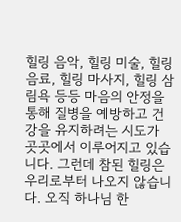힐링 음악, 힐링 미술, 힐링 음료, 힐링 마사지, 힐링 삼림욕 등등 마음의 안정을 통해 질병을 예방하고 건강을 유지하려는 시도가 곳곳에서 이루어지고 있습니다. 그런데 참된 힐링은 우리로부터 나오지 않습니다. 오직 하나님 한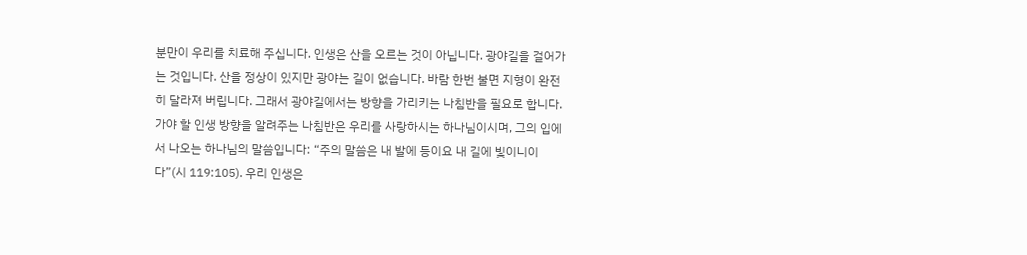분만이 우리를 치료해 주십니다. 인생은 산을 오르는 것이 아닙니다. 광야길을 걸어가는 것입니다. 산을 정상이 있지만 광야는 길이 없습니다. 바람 한번 불면 지형이 완전히 달라져 버립니다. 그래서 광야길에서는 방향을 가리키는 나침반을 필요로 합니다. 가야 할 인생 방향을 알려주는 나침반은 우리를 사랑하시는 하나님이시며, 그의 입에서 나오는 하나님의 말씀입니다: “주의 말씀은 내 발에 등이요 내 길에 빛이니이다”(시 119:105). 우리 인생은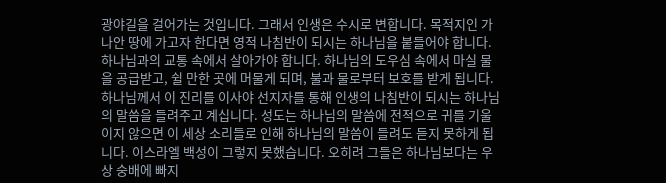광야길을 걸어가는 것입니다. 그래서 인생은 수시로 변합니다. 목적지인 가나안 땅에 가고자 한다면 영적 나침반이 되시는 하나님을 붙들어야 합니다. 하나님과의 교통 속에서 살아가야 합니다. 하나님의 도우심 속에서 마실 물을 공급받고, 쉴 만한 곳에 머물게 되며, 불과 물로부터 보호를 받게 됩니다. 하나님께서 이 진리를 이사야 선지자를 통해 인생의 나침반이 되시는 하나님의 말씀을 들려주고 계십니다. 성도는 하나님의 말씀에 전적으로 귀를 기울이지 않으면 이 세상 소리들로 인해 하나님의 말씀이 들려도 듣지 못하게 됩니다. 이스라엘 백성이 그렇지 못했습니다. 오히려 그들은 하나님보다는 우상 숭배에 빠지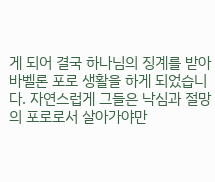게 되어 결국 하나님의 징계를 받아 바벨론 포로 생활을 하게 되었습니다. 자연스럽게 그들은 낙심과 절망의 포로로서 살아가야만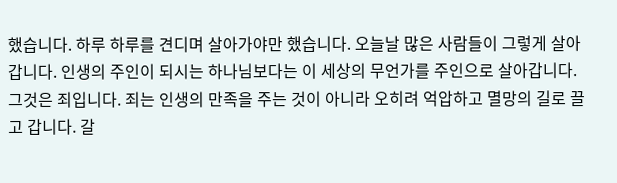했습니다. 하루 하루를 견디며 살아가야만 했습니다. 오늘날 많은 사람들이 그렇게 살아갑니다. 인생의 주인이 되시는 하나님보다는 이 세상의 무언가를 주인으로 살아갑니다. 그것은 죄입니다. 죄는 인생의 만족을 주는 것이 아니라 오히려 억압하고 멸망의 길로 끌고 갑니다. 갈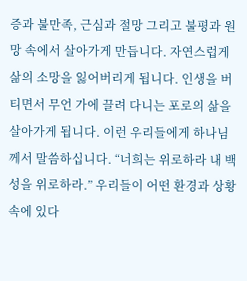증과 불만족, 근심과 절망 그리고 불평과 원망 속에서 살아가게 만듭니다. 자연스럽게 삶의 소망을 잃어버리게 됩니다. 인생을 버티면서 무언 가에 끌려 다니는 포로의 삶을 살아가게 됩니다. 이런 우리들에게 하나님께서 말씀하십니다. “너희는 위로하라 내 백성을 위로하라.” 우리들이 어떤 환경과 상황 속에 있다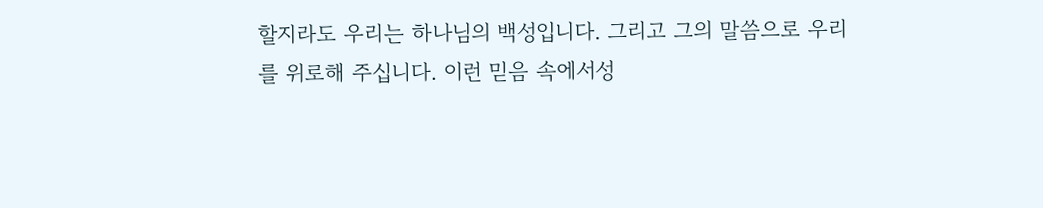할지라도 우리는 하나님의 백성입니다. 그리고 그의 말씀으로 우리를 위로해 주십니다. 이런 믿음 속에서성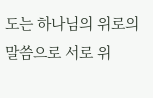도는 하나님의 위로의 말씀으로 서로 위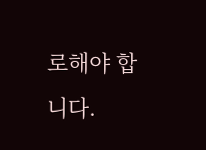로해야 합니다.